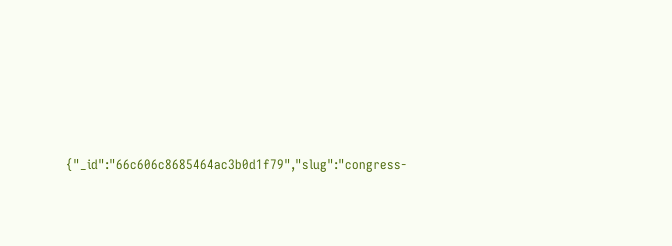{"_id":"66c606c8685464ac3b0d1f79","slug":"congress-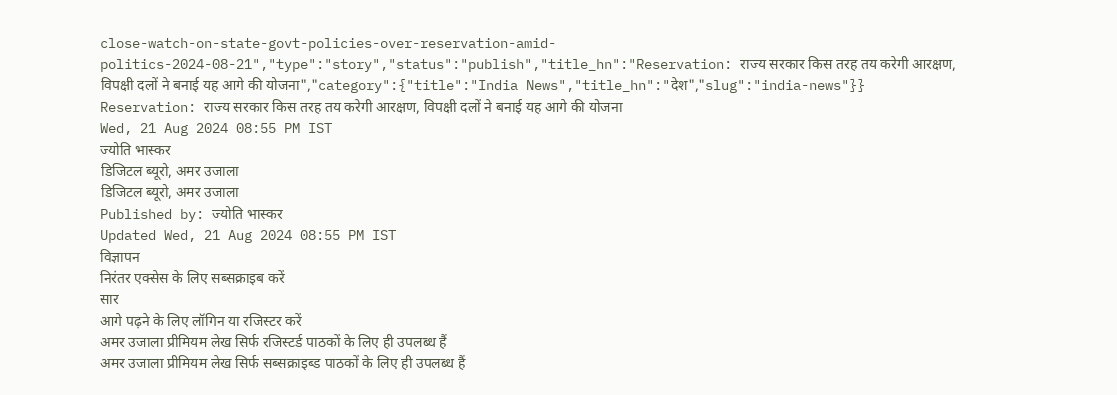close-watch-on-state-govt-policies-over-reservation-amid-politics-2024-08-21","type":"story","status":"publish","title_hn":"Reservation: राज्य सरकार किस तरह तय करेगी आरक्षण, विपक्षी दलों ने बनाई यह आगे की योजना","category":{"title":"India News","title_hn":"देश","slug":"india-news"}}
Reservation: राज्य सरकार किस तरह तय करेगी आरक्षण, विपक्षी दलों ने बनाई यह आगे की योजना
Wed, 21 Aug 2024 08:55 PM IST
ज्योति भास्कर
डिजिटल ब्यूरो, अमर उजाला
डिजिटल ब्यूरो, अमर उजाला
Published by: ज्योति भास्कर
Updated Wed, 21 Aug 2024 08:55 PM IST
विज्ञापन
निरंतर एक्सेस के लिए सब्सक्राइब करें
सार
आगे पढ़ने के लिए लॉगिन या रजिस्टर करें
अमर उजाला प्रीमियम लेख सिर्फ रजिस्टर्ड पाठकों के लिए ही उपलब्ध हैं
अमर उजाला प्रीमियम लेख सिर्फ सब्सक्राइब्ड पाठकों के लिए ही उपलब्ध हैं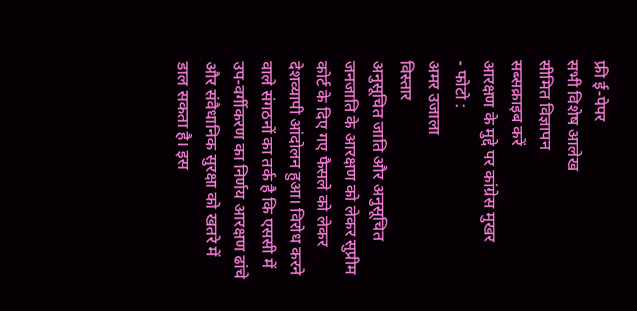फ्री ई-पेपर
सभी विशेष आलेख
सीमित विज्ञापन
सब्सक्राइब करें
आरक्षण के मुद्दे पर कांग्रेस मुखर
- फोटो :
अमर उजाला
विस्तार
अनुसूचित जाति और अनुसूचित जनजाति के आरक्षण को लेकर सुप्रीम कोर्ट के दिए गए फैसले को लेकर देशव्यापी आंदोलन हुआ। विरोध करने वाले संगठनों का तर्क है कि एससी में उप-वर्गीकरण का निर्णय आरक्षण ढांचे और संवैधानिक सुरक्षा को खतरे में डाल सकता है। इस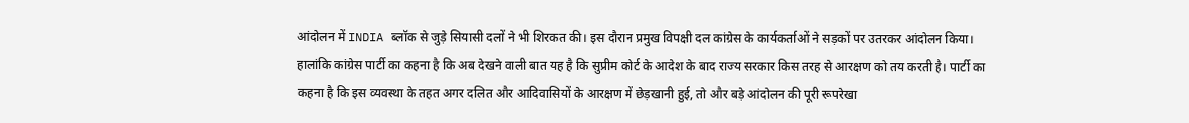आंदोलन में INDIA ब्लॉक से जुड़े सियासी दलों ने भी शिरकत की। इस दौरान प्रमुख विपक्षी दल कांग्रेस के कार्यकर्ताओं ने सड़कों पर उतरकर आंदोलन किया। हालांकि कांग्रेस पार्टी का कहना है कि अब देखने वाली बात यह है कि सुप्रीम कोर्ट के आदेश के बाद राज्य सरकार किस तरह से आरक्षण को तय करती है। पार्टी का कहना है कि इस व्यवस्था के तहत अगर दलित और आदिवासियों के आरक्षण में छेड़खानी हुई, तो और बड़े आंदोलन की पूरी रूपरेखा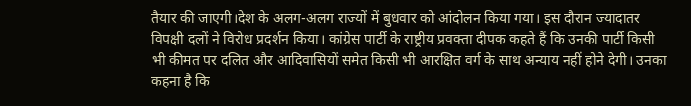तैयार की जाएगी।देश के अलग-अलग राज्यों में बुधवार को आंदोलन किया गया। इस दौरान ज्यादातर विपक्षी दलों ने विरोध प्रदर्शन किया। कांग्रेस पार्टी के राष्ट्रीय प्रवक्ता दीपक कहते हैं कि उनकी पार्टी किसी भी कीमत पर दलित और आदिवासियों समेत किसी भी आरक्षित वर्ग के साथ अन्याय नहीं होने देगी। उनका कहना है कि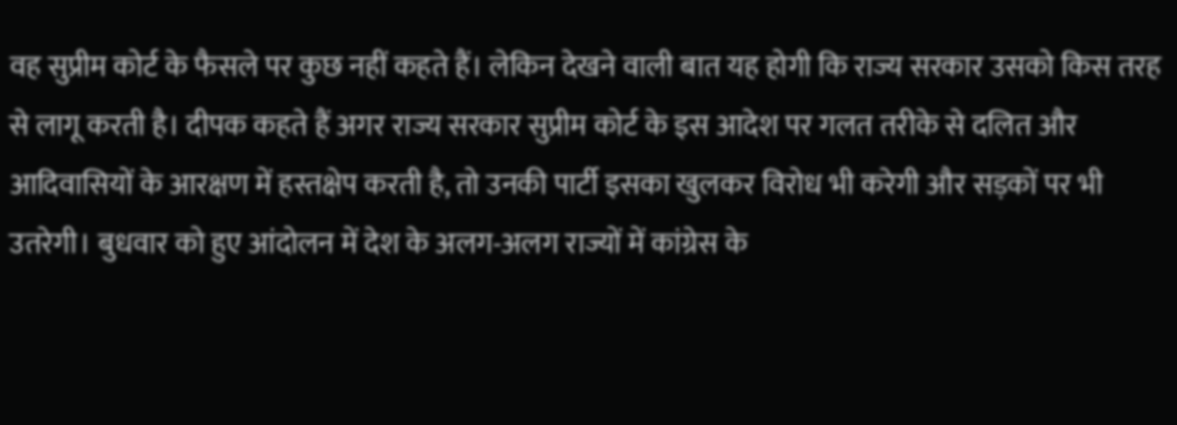वह सुप्रीम कोर्ट के फैसले पर कुछ नहीं कहते हैं। लेकिन देखने वाली बात यह होगी कि राज्य सरकार उसको किस तरह से लागू करती है। दीपक कहते हैं अगर राज्य सरकार सुप्रीम कोर्ट के इस आदेश पर गलत तरीके से दलित और आदिवासियों के आरक्षण में हस्तक्षेप करती है, तो उनकी पार्टी इसका खुलकर विरोध भी करेगी और सड़कों पर भी उतरेगी। बुधवार को हुए आंदोलन में देश के अलग-अलग राज्यों में कांग्रेस के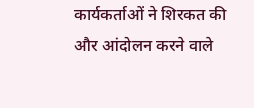कार्यकर्ताओं ने शिरकत की और आंदोलन करने वाले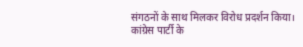संगठनों के साथ मिलकर विरोध प्रदर्शन किया।
कांग्रेस पार्टी के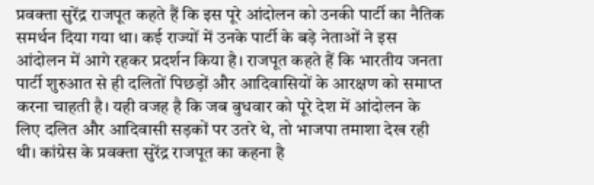प्रवक्ता सुरेंद्र राजपूत कहते हैं कि इस पूरे आंदोलन को उनकी पार्टी का नैतिक समर्थन दिया गया था। कई राज्यों में उनके पार्टी के बड़े नेताओं ने इस आंदोलन में आगे रहकर प्रदर्शन किया है। राजपूत कहते हैं कि भारतीय जनता पार्टी शुरुआत से ही दलितों पिछड़ों और आदिवासियों के आरक्षण को समाप्त करना चाहती है। यही वजह है कि जब बुधवार को पूरे देश में आंदोलन के लिए दलित और आदिवासी सड़कों पर उतरे थे, तो भाजपा तमाशा देख रही थी। कांग्रेस के प्रवक्ता सुरेंद्र राजपूत का कहना है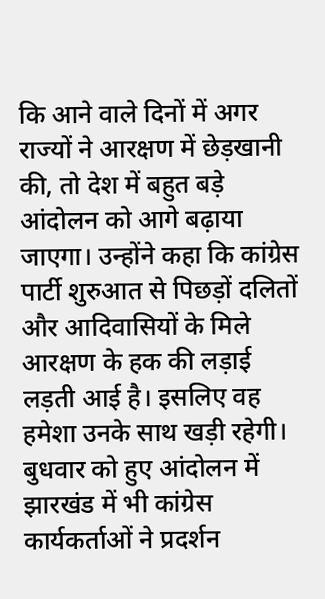कि आने वाले दिनों में अगर राज्यों ने आरक्षण में छेड़खानी की, तो देश में बहुत बड़े आंदोलन को आगे बढ़ाया जाएगा। उन्होंने कहा कि कांग्रेस पार्टी शुरुआत से पिछड़ों दलितों और आदिवासियों के मिले आरक्षण के हक की लड़ाई लड़ती आई है। इसलिए वह हमेशा उनके साथ खड़ी रहेगी।
बुधवार को हुए आंदोलन में झारखंड में भी कांग्रेस कार्यकर्ताओं ने प्रदर्शन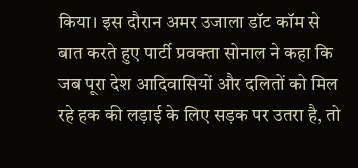किया। इस दौरान अमर उजाला डॉट कॉम से बात करते हुए पार्टी प्रवक्ता सोनाल ने कहा कि जब पूरा देश आदिवासियों और दलितों को मिल रहे हक की लड़ाई के लिए सड़क पर उतरा है, तो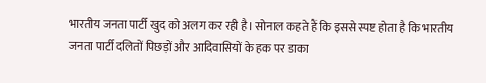भारतीय जनता पार्टी खुद को अलग कर रही है। सोनाल कहते हैं कि इससे स्पष्ट होता है कि भारतीय जनता पार्टी दलितों पिछड़ों और आदिवासियों के हक पर डाका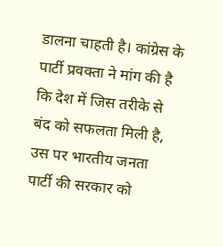डालना चाहती है। कांग्रेस के पार्टी प्रवक्ता ने मांग की है कि देश में जिस तरीके से बंद को सफलता मिली है, उस पर भारतीय जनता पार्टी की सरकार को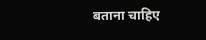बताना चाहिए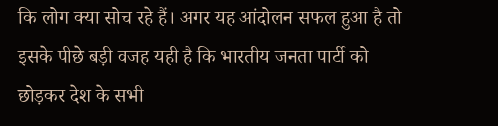कि लोग क्या सोच रहे हैं। अगर यह आंदोलन सफल हुआ है तो इसके पीछे बड़ी वजह यही है कि भारतीय जनता पार्टी को छोड़कर देश के सभी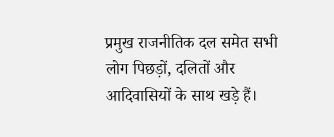प्रमुख राजनीतिक दल समेत सभी लोग पिछड़ों, दलितों और आदिवासियों के साथ खड़े हैं।